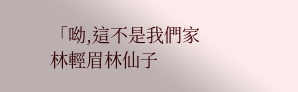「呦,這不是我們家林輕眉林仙子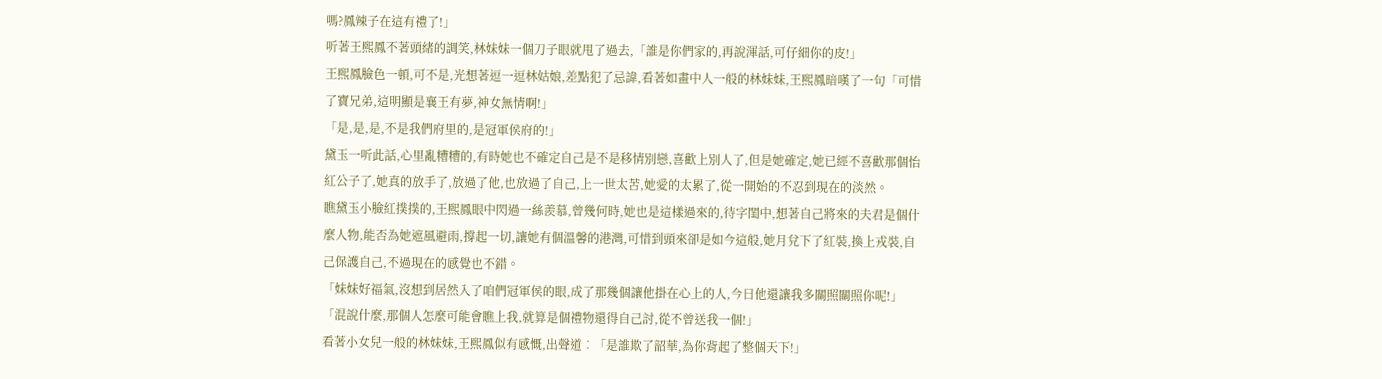嗎?鳳辣子在這有禮了!」
听著王熙鳳不著頭緒的調笑,林妹妹一個刀子眼就甩了過去,「誰是你們家的,再說渾話,可仔細你的皮!」
王熙鳳臉色一頓,可不是,光想著逗一逗林姑娘,差點犯了忌諱,看著如畫中人一般的林妹妹,王熙鳳暗嘆了一句「可惜了寶兄弟,這明顯是襄王有夢,神女無情啊!」
「是,是,是,不是我們府里的,是冠軍侯府的!」
黛玉一听此話,心里亂糟糟的,有時她也不確定自己是不是移情別戀,喜歡上別人了,但是她確定,她已經不喜歡那個怡紅公子了,她真的放手了,放過了他,也放過了自己,上一世太苦,她愛的太累了,從一開始的不忍到現在的淡然。
瞧黛玉小臉紅撲撲的,王熙鳳眼中閃過一絲羨慕,曾幾何時,她也是這樣過來的,待字閨中,想著自己將來的夫君是個什麼人物,能否為她遮風避雨,撐起一切,讓她有個溫馨的港灣,可惜到頭來卻是如今這般,她月兌下了紅裝,換上戎裝,自己保護自己,不過現在的感覺也不錯。
「妹妹好福氣,沒想到居然入了咱們冠軍侯的眼,成了那幾個讓他掛在心上的人,今日他還讓我多關照關照你呢!」
「混說什麼,那個人怎麼可能會瞧上我,就算是個禮物還得自己討,從不曾送我一個!」
看著小女兒一般的林妹妹,王熙鳳似有感慨,出聲道︰「是誰欺了韶華,為你背起了整個天下!」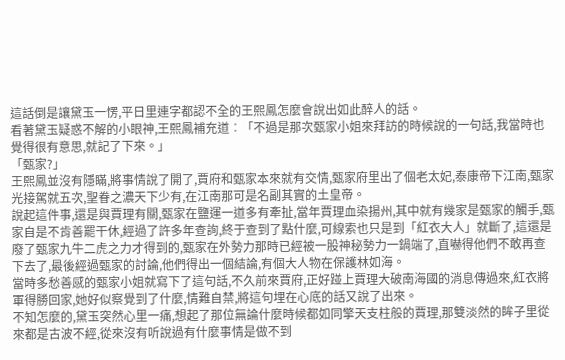這話倒是讓黛玉一愣,平日里連字都認不全的王熙鳳怎麼會說出如此醉人的話。
看著黛玉疑惑不解的小眼神,王熙鳳補充道︰「不過是那次甄家小姐來拜訪的時候說的一句話,我當時也覺得很有意思,就記了下來。」
「甄家?」
王熙鳳並沒有隱瞞,將事情說了開了,賈府和甄家本來就有交情,甄家府里出了個老太妃,泰康帝下江南,甄家光接駕就五次,聖眷之濃天下少有,在江南那可是名副其實的土皇帝。
說起這件事,還是與賈理有關,甄家在鹽運一道多有牽扯,當年賈理血染揚州,其中就有幾家是甄家的觸手,甄家自是不肯善罷干休,經過了許多年查詢,終于查到了點什麼,可線索也只是到「紅衣大人」就斷了,這還是廢了甄家九牛二虎之力才得到的,甄家在外勢力那時已經被一股神秘勢力一鍋端了,直嚇得他們不敢再查下去了,最後經過甄家的討論,他們得出一個結論,有個大人物在保護林如海。
當時多愁善感的甄家小姐就寫下了這句話,不久前來賈府,正好踫上賈理大破南海國的消息傳過來,紅衣將軍得勝回家,她好似察覺到了什麼,情難自禁,將這句埋在心底的話又說了出來。
不知怎麼的,黛玉突然心里一痛,想起了那位無論什麼時候都如同擎天支柱般的賈理,那雙淡然的眸子里從來都是古波不經,從來沒有听說過有什麼事情是做不到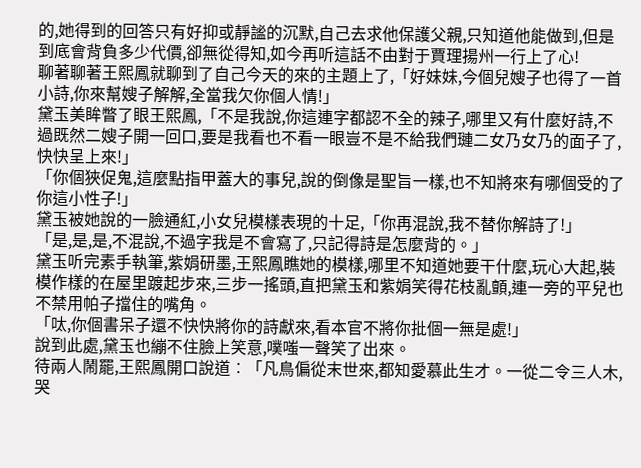的,她得到的回答只有好抑或靜謐的沉默,自己去求他保護父親,只知道他能做到,但是到底會背負多少代價,卻無從得知,如今再听這話不由對于賈理揚州一行上了心!
聊著聊著王熙鳳就聊到了自己今天的來的主題上了,「好妹妹,今個兒嫂子也得了一首小詩,你來幫嫂子解解,全當我欠你個人情!」
黛玉美眸瞥了眼王熙鳳,「不是我說,你這連字都認不全的辣子,哪里又有什麼好詩,不過既然二嫂子開一回口,要是我看也不看一眼豈不是不給我們璉二女乃女乃的面子了,快快呈上來!」
「你個狹促鬼,這麼點指甲蓋大的事兒,說的倒像是聖旨一樣,也不知將來有哪個受的了你這小性子!」
黛玉被她說的一臉通紅,小女兒模樣表現的十足,「你再混說,我不替你解詩了!」
「是,是,是,不混說,不過字我是不會寫了,只記得詩是怎麼背的。」
黛玉听完素手執筆,紫娟研墨,王熙鳳瞧她的模樣,哪里不知道她要干什麼,玩心大起,裝模作樣的在屋里踱起步來,三步一搖頭,直把黛玉和紫娟笑得花枝亂顫,連一旁的平兒也不禁用帕子擋住的嘴角。
「呔,你個書呆子還不快快將你的詩獻來,看本官不將你批個一無是處!」
說到此處,黛玉也繃不住臉上笑意,噗嗤一聲笑了出來。
待兩人鬧罷,王熙鳳開口說道︰「凡鳥偏從末世來,都知愛慕此生才。一從二令三人木,哭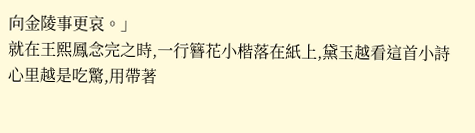向金陵事更哀。」
就在王熙鳳念完之時,一行簪花小楷落在紙上,黛玉越看這首小詩心里越是吃驚,用帶著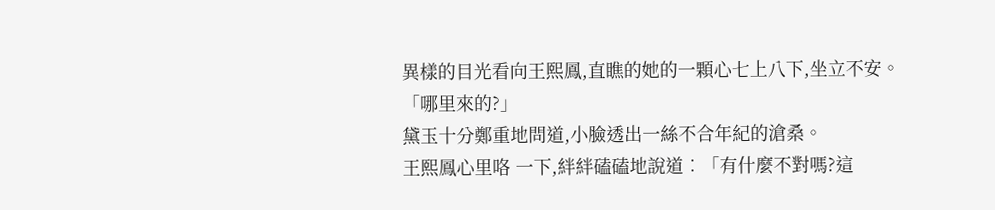異樣的目光看向王熙鳳,直瞧的她的一顆心七上八下,坐立不安。
「哪里來的?」
黛玉十分鄭重地問道,小臉透出一絲不合年紀的滄桑。
王熙鳳心里咯 一下,絆絆磕磕地說道︰「有什麼不對嗎?這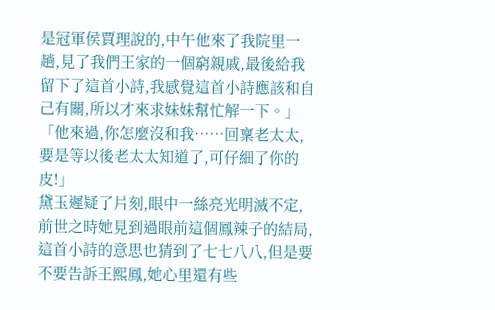是冠軍侯賈理說的,中午他來了我院里一趟,見了我們王家的一個窮親戚,最後給我留下了這首小詩,我感覺這首小詩應該和自己有關,所以才來求妹妹幫忙解一下。」
「他來過,你怎麼沒和我……回稟老太太,要是等以後老太太知道了,可仔細了你的皮!」
黛玉遲疑了片刻,眼中一絲亮光明滅不定,前世之時她見到過眼前這個鳳辣子的結局,這首小詩的意思也猜到了七七八八,但是要不要告訴王熙鳳,她心里還有些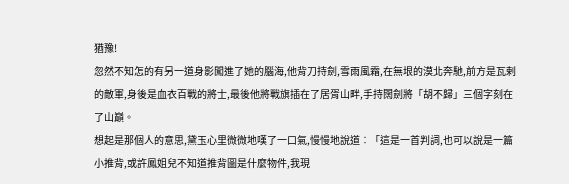猶豫!
忽然不知怎的有另一道身影闖進了她的腦海,他背刀持劍,雪雨風霜,在無垠的漠北奔馳,前方是瓦剌的敵軍,身後是血衣百戰的將士,最後他將戰旗插在了居胥山畔,手持闊劍將「胡不歸」三個字刻在了山巔。
想起是那個人的意思,黛玉心里微微地嘆了一口氣,慢慢地說道︰「這是一首判詞,也可以說是一篇小推背,或許鳳姐兒不知道推背圖是什麼物件,我現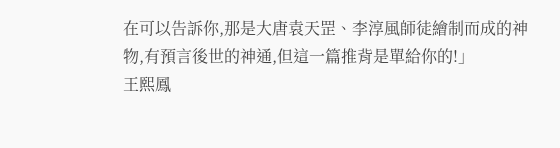在可以告訴你,那是大唐袁天罡、李淳風師徒繪制而成的神物,有預言後世的神通,但這一篇推背是單給你的!」
王熙鳳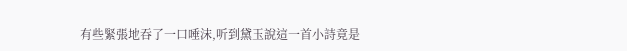有些緊張地吞了一口唾沫,听到黛玉說這一首小詩竟是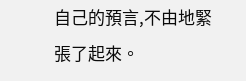自己的預言,不由地緊張了起來。